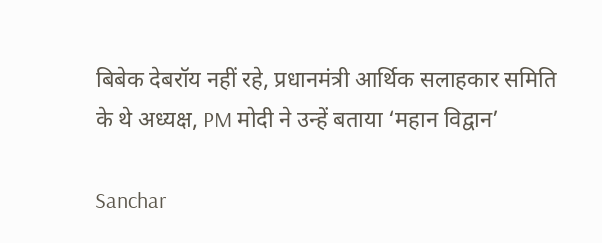बिबेक देबरॉय नहीं रहे, प्रधानमंत्री आर्थिक सलाहकार समिति के थे अध्यक्ष, PM मोदी ने उन्हें बताया ‘महान विद्वान’

Sanchar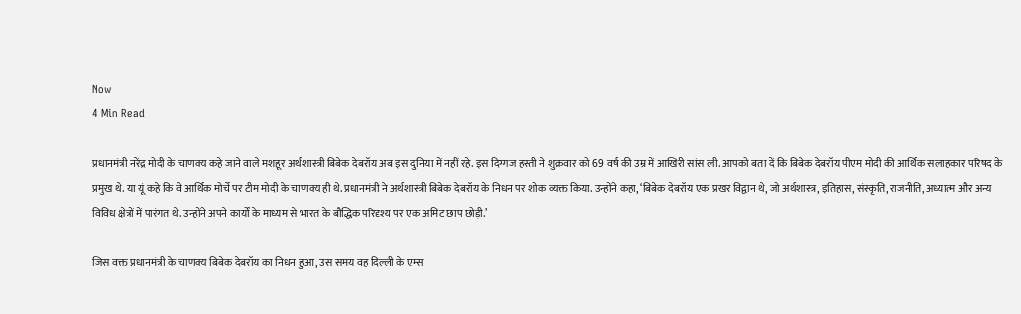Now
4 Min Read

प्रधानमंत्री नरेंद्र मोदी के चाणक्य कहे जाने वाले मशहूर अर्थशास्त्री बिबेक देबरॉय अब इस दुनिया में नहीं रहे. इस दिग्गज हस्ती ने शुक्रवार को 69 वर्ष की उम्र में आखिरी सांस ली. आपको बता दें कि बिबेक देबरॉय पीएम मोदी की आर्थिक सलाहकार परिषद के प्रमुख थे. या यूं कहे कि वे आर्थिक मोर्चे पर टीम मोदी के चाणक्य ही थे. प्रधानमंत्री ने अर्थशास्त्री बिबेक देबरॉय के निधन पर शोक व्यक्त किया. उन्होंने कहा, ‘बिबेक देबरॉय एक प्रखर विद्वान थे, जो अर्थशास्त्र, इतिहास, संस्कृति, राजनीति, अध्यात्म और अन्य विविध क्षेत्रों में पारंगत थे. उन्होंने अपने कार्यों के माध्यम से भारत के बौद्धिक परिदृश्य पर एक अमिट छाप छोड़ी.’

जिस वक्त प्रधानमंत्री के चाणक्य बिबेक देबरॉय का निधन हुआ, उस समय वह दिल्ली के एम्स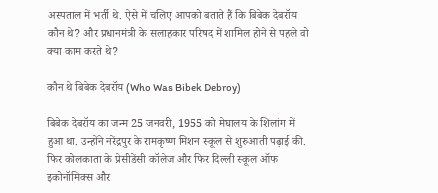अस्पताल में भर्ती थे. ऐसे में चलिए आपको बताते हैं कि बिबेक देबरॉय कौन थे? और प्रधानमंत्री के सलाहकार परिषद में शामिल होने से पहले वो क्‍या काम करते थे?

कौन थे बिबेक देबरॉय (Who Was Bibek Debroy)

बिबेक देबरॉय का जन्म 25 जनवरी, 1955 को मेघालय के शिलांग में हुआ था. उन्होंने नरेंद्रपुर के रामकृष्ण मिशन स्कूल से शुरुआती पढ़ाई की. फिर कोलकाता के प्रेसीडेंसी कॉलेज और फिर दिल्ली स्कूल ऑफ इकोनॉमिक्स और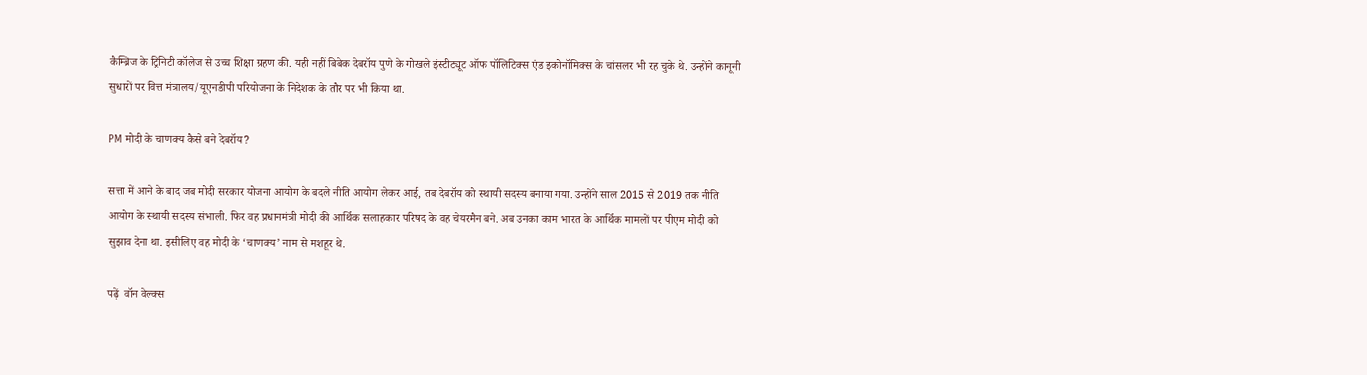कैम्ब्रिज के ट्रिनिटी कॉलेज से उच्च शिक्षा ग्रहण की. यही नहीं बिबेक देबरॉय पुणे के गोखले इंस्टीट्यूट ऑफ पॉलिटिक्स एंड इकोनॉमिक्स के चांसलर भी रह चुके थे. उन्होंने कानूनी सुधारों पर वित्त मंत्रालय/यूएनडीपी परियोजना के निदेशक के तौर पर भी किया था.

PM मोदी के चाणक्य कैसे बने देबरॉय?

सत्ता में आने के बाद जब मोदी सरकार योजना आयोग के बदले नीति आयोग लेकर आई, तब देबरॉय को स्थायी सदस्य बनाया गया. उन्होंने साल 2015 से 2019 तक नीति आयोग के स्थायी सदस्य संभाली. फिर वह प्रधानमंत्री मोदी की आर्थिक सलाहकार परिषद के वह चेयरमैन बने. अब उनका काम भारत के आर्थिक मामलों पर पीएम मोदी को सुझाव देना था. इसीलिए वह मोदी के ‘चाणक्य’ नाम से मशहूर थे.

पढ़ें  वॉन वेल्क्स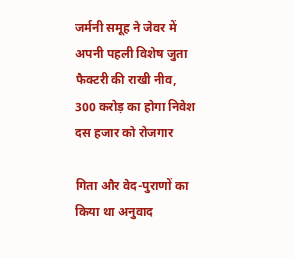जर्मनी समूह ने जेवर में अपनी पहली विशेष जुता फैक्टरी की राखी नीव, 300 करोड़ का होगा निवेश दस हजार को रोजगार

गिता और वेद-पुराणों का किया था अनुवाद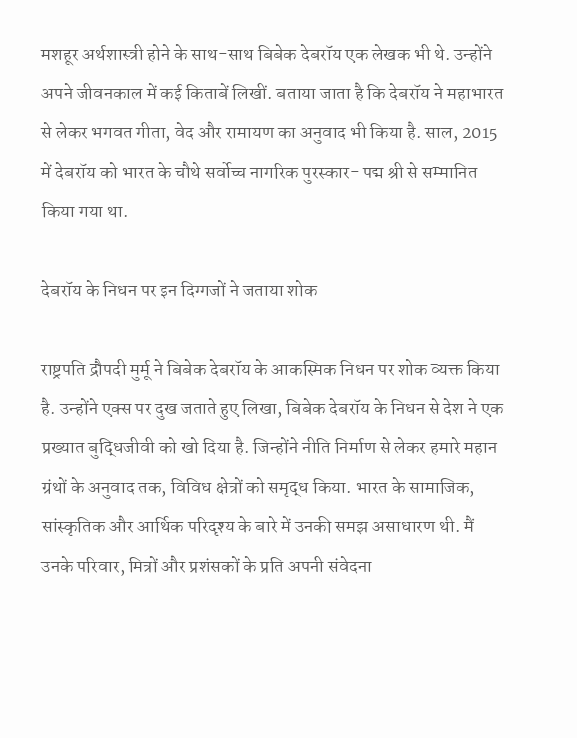मशहूर अर्थशास्त्री होने के साथ-साथ बिबेक देबरॉय एक लेखक भी थे. उन्‍होंने अपने जीवनकाल में कई किताबें लिखीं. बताया जाता है कि देबरॉय ने महाभारत से लेकर भगवत गीता, वेद और रामायण का अनुवाद भी किया है. साल, 2015 में देबरॉय को भारत के चौथे सर्वोच्च नागरिक पुरस्कार- पद्म श्री से सम्मानित किया गया था.

देबरॉय के निधन पर इन दिग्गजों ने जताया शोक

राष्ट्रपति द्रौपदी मुर्मू ने बिबेक देबरॉय के आकस्मिक निधन पर शोक व्यक्त किया है. उन्होंने एक्स पर दुख जताते हुए लिखा, बिबेक देबरॉय के निधन से देश ने एक प्रख्यात बुद्धिजीवी को खो दिया है. जिन्होंने नीति निर्माण से लेकर हमारे महान ग्रंथों के अनुवाद तक, विविध क्षेत्रों को समृद्ध किया. भारत के सामाजिक, सांस्कृतिक और आर्थिक परिदृश्य के बारे में उनकी समझ असाधारण थी. मैं उनके परिवार, मित्रों और प्रशंसकों के प्रति अपनी संवेदना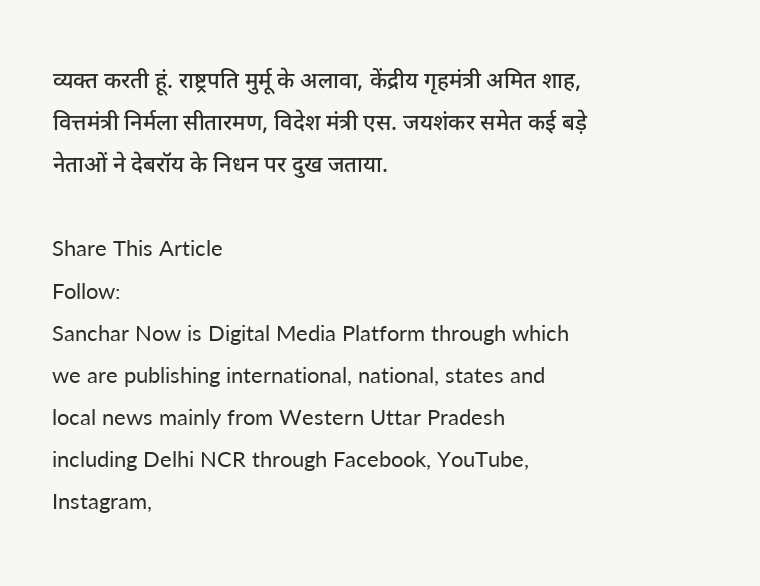व्यक्त करती हूं. राष्ट्रपति मुर्मू के अलावा, केंद्रीय गृहमंत्री अमित शाह, वित्तमंत्री निर्मला सीतारमण, विदेश मंत्री एस. जयशंकर समेत कई बड़े नेताओं ने देबरॉय के निधन पर दुख जताया.

Share This Article
Follow:
Sanchar Now is Digital Media Platform through which we are publishing international, national, states and local news mainly from Western Uttar Pradesh including Delhi NCR through Facebook, YouTube, Instagram,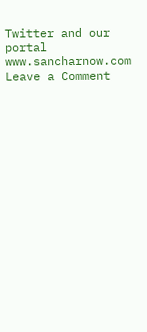Twitter and our portal www.sancharnow.com
Leave a Comment